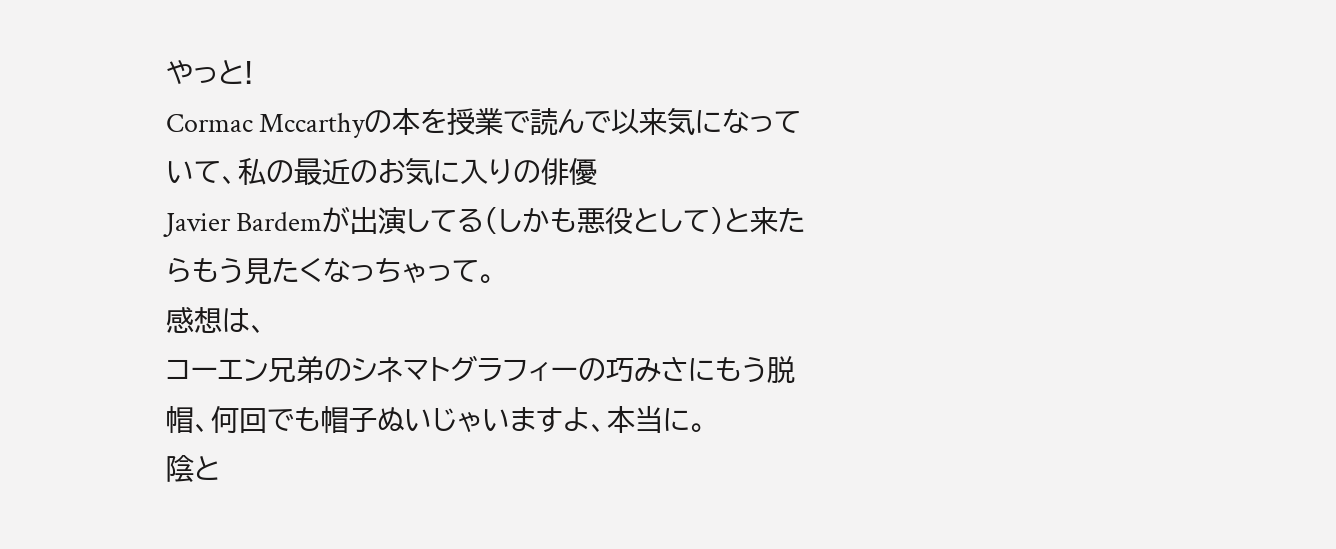やっと!
Cormac Mccarthyの本を授業で読んで以来気になっていて、私の最近のお気に入りの俳優
Javier Bardemが出演してる(しかも悪役として)と来たらもう見たくなっちゃって。
感想は、
コーエン兄弟のシネマトグラフィーの巧みさにもう脱帽、何回でも帽子ぬいじゃいますよ、本当に。
陰と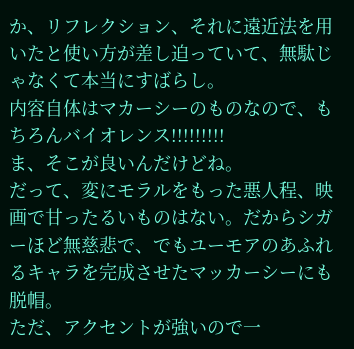か、リフレクション、それに遠近法を用いたと使い方が差し迫っていて、無駄じゃなくて本当にすばらし。
内容自体はマカーシーのものなので、もちろんバイオレンス!!!!!!!!!
ま、そこが良いんだけどね。
だって、変にモラルをもった悪人程、映画で甘ったるいものはない。だからシガーほど無慈悲で、でもユーモアのあふれるキャラを完成させたマッカーシーにも脱帽。
ただ、アクセントが強いので一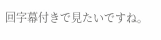回字幕付きで見たいですね。